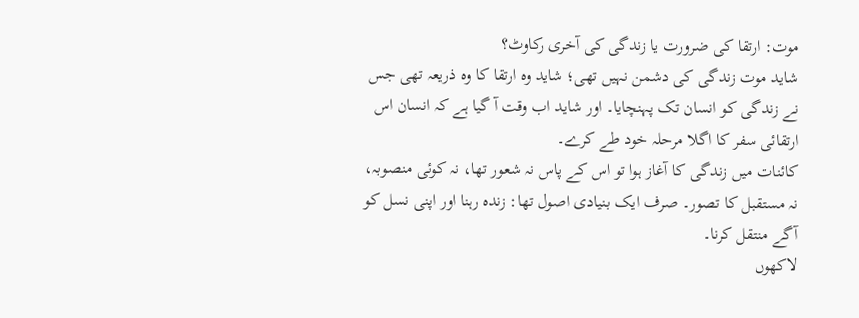موت: ارتقا کی ضرورت یا زندگی کی آخری رکاوٹ؟
شاید موت زندگی کی دشمن نہیں تھی؛ شاید وہ ارتقا کا وہ ذریعہ تھی جس نے زندگی کو انسان تک پہنچایا۔ اور شاید اب وقت آ گیا ہے کہ انسان اس ارتقائی سفر کا اگلا مرحلہ خود طے کرے۔
کائنات میں زندگی کا آغاز ہوا تو اس کے پاس نہ شعور تھا، نہ کوئی منصوبہ، نہ مستقبل کا تصور۔ صرف ایک بنیادی اصول تھا: زندہ رہنا اور اپنی نسل کو آگے منتقل کرنا۔
لاکھوں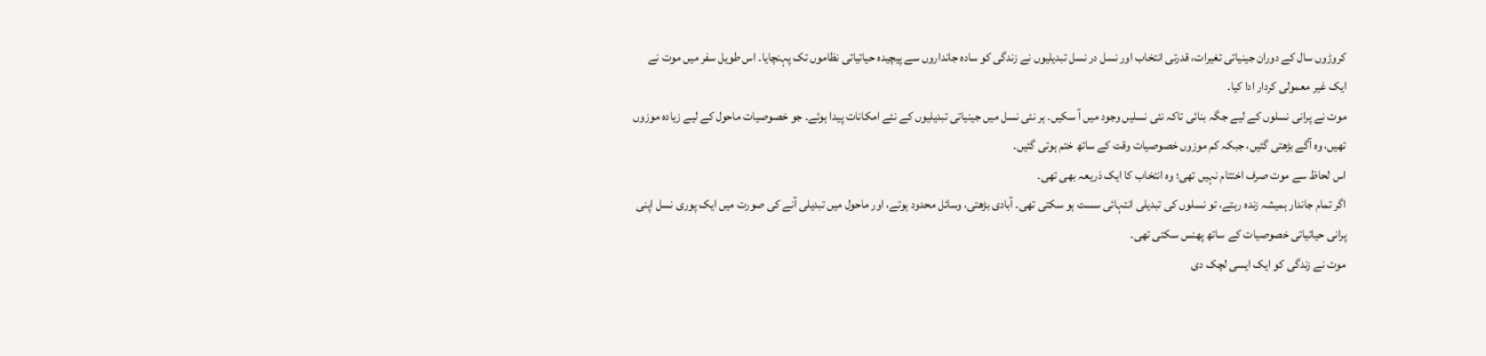کروڑوں سال کے دوران جینیاتی تغیرات، قدرتی انتخاب اور نسل در نسل تبدیلیوں نے زندگی کو سادہ جانداروں سے پیچیدہ حیاتیاتی نظاموں تک پہنچایا۔ اس طویل سفر میں موت نے ایک غیر معمولی کردار ادا کیا۔
موت نے پرانی نسلوں کے لیے جگہ بنائی تاکہ نئی نسلیں وجود میں آ سکیں۔ ہر نئی نسل میں جینیاتی تبدیلیوں کے نئے امکانات پیدا ہوئے۔ جو خصوصیات ماحول کے لیے زیادہ موزوں تھیں، وہ آگے بڑھتی گئیں، جبکہ کم موزوں خصوصیات وقت کے ساتھ ختم ہوتی گئیں۔
اس لحاظ سے موت صرف اختتام نہیں تھی؛ وہ انتخاب کا ایک ذریعہ بھی تھی۔
اگر تمام جاندار ہمیشہ زندہ رہتے، تو نسلوں کی تبدیلی انتہائی سست ہو سکتی تھی۔ آبادی بڑھتی، وسائل محدود ہوتے، اور ماحول میں تبدیلی آنے کی صورت میں ایک پوری نسل اپنی پرانی حیاتیاتی خصوصیات کے ساتھ پھنس سکتی تھی۔
موت نے زندگی کو ایک ایسی لچک دی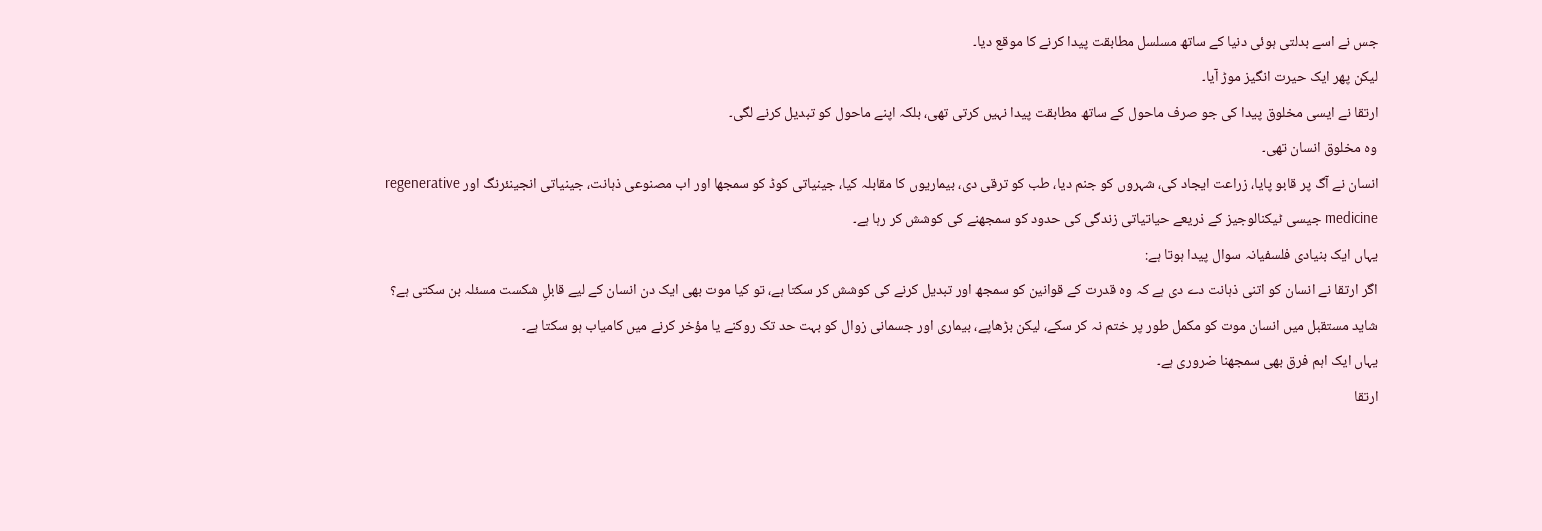جس نے اسے بدلتی ہوئی دنیا کے ساتھ مسلسل مطابقت پیدا کرنے کا موقع دیا۔
لیکن پھر ایک حیرت انگیز موڑ آیا۔
ارتقا نے ایسی مخلوق پیدا کی جو صرف ماحول کے ساتھ مطابقت پیدا نہیں کرتی تھی، بلکہ اپنے ماحول کو تبدیل کرنے لگی۔
وہ مخلوق انسان تھی۔
انسان نے آگ پر قابو پایا، زراعت ایجاد کی، شہروں کو جنم دیا، طب کو ترقی دی، بیماریوں کا مقابلہ کیا، جینیاتی کوڈ کو سمجھا اور اب مصنوعی ذہانت، جینیاتی انجینئرنگ اور regenerative medicine جیسی ٹیکنالوجیز کے ذریعے حیاتیاتی زندگی کی حدود کو سمجھنے کی کوشش کر رہا ہے۔
یہاں ایک بنیادی فلسفیانہ سوال پیدا ہوتا ہے:
اگر ارتقا نے انسان کو اتنی ذہانت دے دی ہے کہ وہ قدرت کے قوانین کو سمجھ اور تبدیل کرنے کی کوشش کر سکتا ہے، تو کیا موت بھی ایک دن انسان کے لیے قابلِ شکست مسئلہ بن سکتی ہے؟
شاید مستقبل میں انسان موت کو مکمل طور پر ختم نہ کر سکے، لیکن بڑھاپے، بیماری اور جسمانی زوال کو بہت حد تک روکنے یا مؤخر کرنے میں کامیاب ہو سکتا ہے۔
یہاں ایک اہم فرق بھی سمجھنا ضروری ہے۔
ارتقا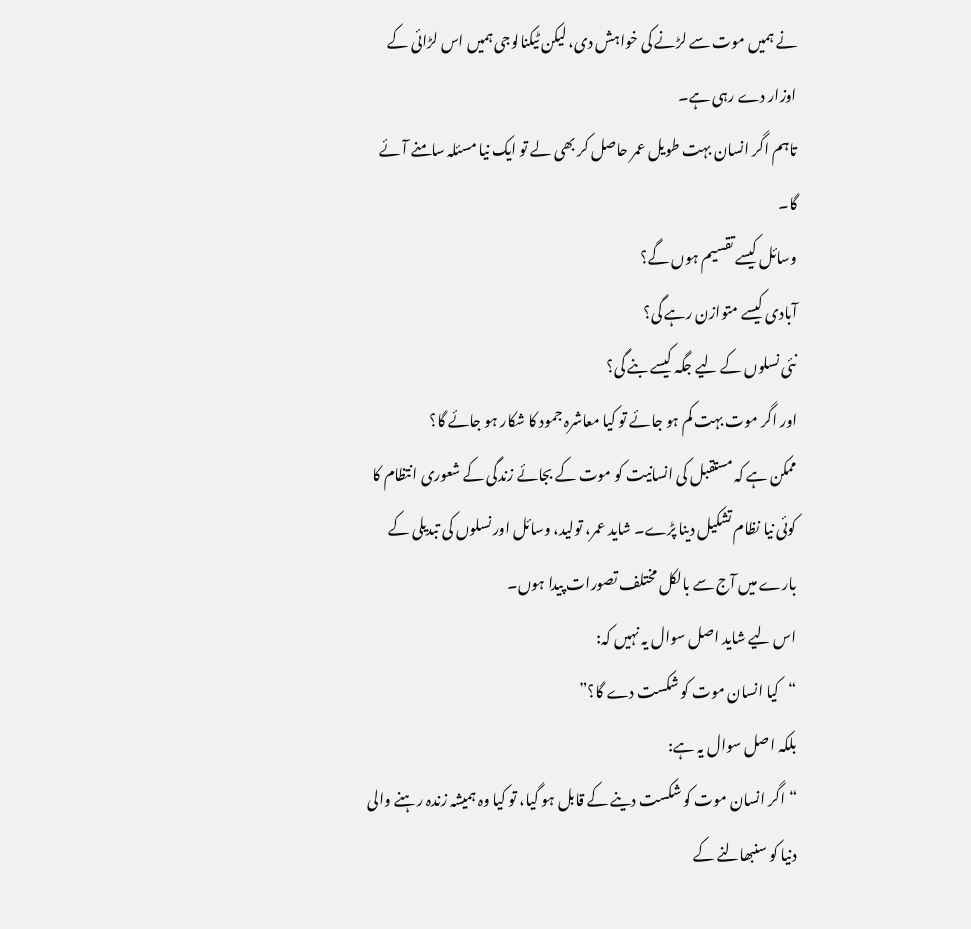نے ہمیں موت سے لڑنے کی خواہش دی، لیکن ٹیکنالوجی ہمیں اس لڑائی کے اوزار دے رہی ہے۔
تاہم اگر انسان بہت طویل عمر حاصل کر بھی لے تو ایک نیا مسئلہ سامنے آئے گا۔
وسائل کیسے تقسیم ہوں گے؟
آبادی کیسے متوازن رہے گی؟
نئی نسلوں کے لیے جگہ کیسے بنے گی؟
اور اگر موت بہت کم ہو جائے تو کیا معاشرہ جمود کا شکار ہو جائے گا؟
ممکن ہے کہ مستقبل کی انسانیت کو موت کے بجائے زندگی کے شعوری انتظام کا کوئی نیا نظام تشکیل دینا پڑے۔ شاید عمر، تولید، وسائل اور نسلوں کی تبدیلی کے بارے میں آج سے بالکل مختلف تصورات پیدا ہوں۔
اس لیے شاید اصل سوال یہ نہیں کہ:
“کیا انسان موت کو شکست دے گا؟”
بلکہ اصل سوال یہ ہے:
“اگر انسان موت کو شکست دینے کے قابل ہو گیا، تو کیا وہ ہمیشہ زندہ رہنے والی دنیا کو سنبھالنے کے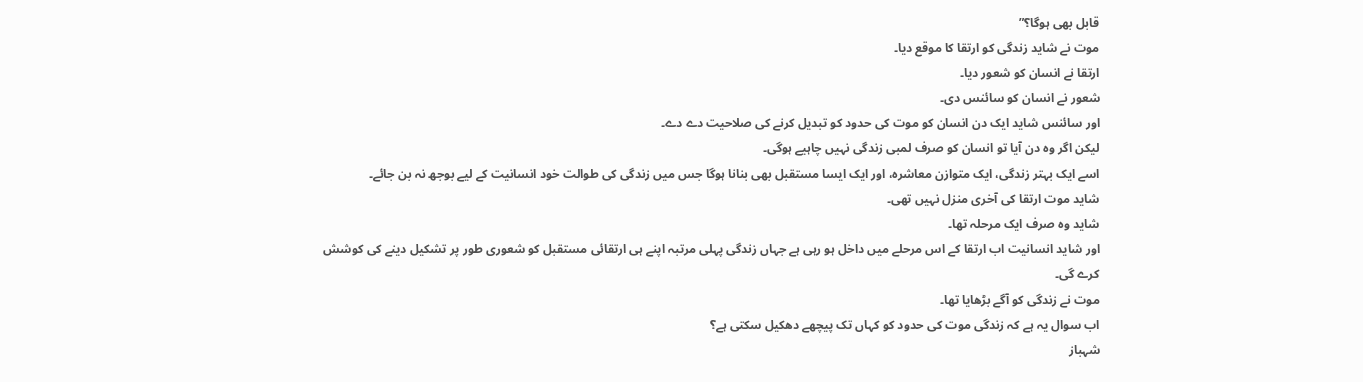قابل بھی ہوگا؟”
موت نے شاید زندگی کو ارتقا کا موقع دیا۔
ارتقا نے انسان کو شعور دیا۔
شعور نے انسان کو سائنس دی۔
اور سائنس شاید ایک دن انسان کو موت کی حدود کو تبدیل کرنے کی صلاحیت دے دے۔
لیکن اگر وہ دن آیا تو انسان کو صرف لمبی زندگی نہیں چاہیے ہوگی۔
اسے ایک بہتر زندگی، ایک متوازن معاشرہ، اور ایک ایسا مستقبل بھی بنانا ہوگا جس میں زندگی کی طوالت خود انسانیت کے لیے بوجھ نہ بن جائے۔
شاید موت ارتقا کی آخری منزل نہیں تھی۔
شاید وہ صرف ایک مرحلہ تھا۔
اور شاید انسانیت اب ارتقا کے اس مرحلے میں داخل ہو رہی ہے جہاں زندگی پہلی مرتبہ اپنے ہی ارتقائی مستقبل کو شعوری طور پر تشکیل دینے کی کوشش کرے گی۔
موت نے زندگی کو آگے بڑھایا تھا۔
اب سوال یہ ہے کہ زندگی موت کی حدود کو کہاں تک پیچھے دھکیل سکتی ہے؟
شہباز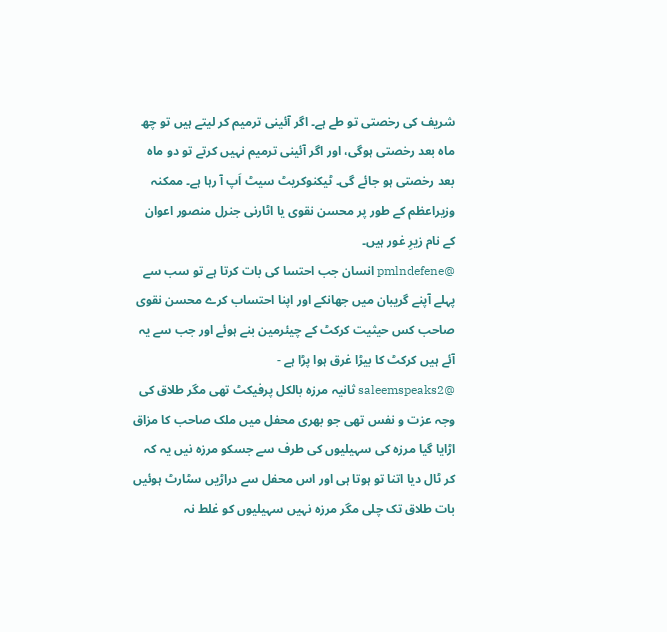شریف کی رخصتی تو طے ہے۔ اگر آئینی ترمیم کر لیتے ہیں تو چھ ماہ بعد رخصتی ہوگی، اور اگر آئینی ترمیم نہیں کرتے تو دو ماہ بعد رخصتی ہو جائے گی۔ ٹیکنوکریٹ سیٹ اَپ آ رہا ہے۔ ممکنہ وزیراعظم کے طور پر محسن نقوی یا اٹارنی جنرل منصور اعوان کے نام زیرِ غور ہیں۔
@pmlndefene انسان جب احتسا کی بات کرتا ہے تو سب سے پہلے آپنے گریبان میں جھانکے اور اپنا احتساب کرے محسن نقوی صاحب کس حیثیت کرکٹ کے چیئرمین بنے ہوئے اور جب سے یہ آئے ہیں کرکٹ کا بیڑا غرق ہوا پڑا ہے -
@saleemspeaks2 ثانیہ مرزہ بالکل پرفیکٹ تھی مگر طلاق کی وجہ عزت و نفس تھی جو بھری محفل میں ملک صاحب کا مزاق اڑایا گیا مرزہ کی سہیلیوں کی طرف سے جسکو مرزہ نیں یہ کہ کر ٹال دیا اتنا تو ہوتا ہی اور اس محفل سے دراڑیں سٹارٹ ہوئیں بات طلاق تک چلی مگر مرزہ نہیں سہیلیوں کو غلط نہ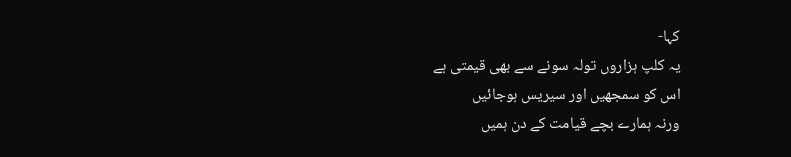کہا-
یہ کلپ ہزاروں تولہ سونے سے بھی قیمتی ہے
اس کو سمجھیں اور سیریس ہوجائیں
ورنہ ہمارے بچے قیامت کے دن ہمیں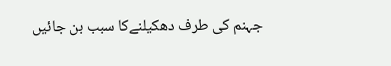جہنم کی طرف دھکیلنےکا سبب بن جائیں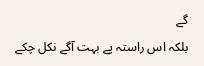گے
بلکہ اس راستہ پے بہت آگے نکل چکے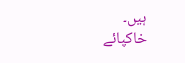ہیں۔
خاکپائے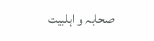صحابہ و اہلبیت